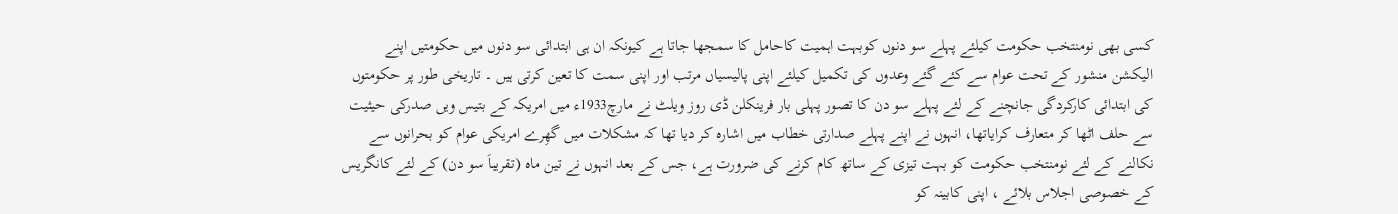کسی بھی نومنتخب حکومت کیلئے پہلے سو دنوں کوبہت اہمیت کاحامل کا سمجھا جاتا ہے کیونکہ ان ہی ابتدائی سو دنوں میں حکومتیں اپنے الیکشن منشور کے تحت عوام سے کئے گئے وعدوں کی تکمیل کیلئے اپنی پالیسیاں مرتب اور اپنی سمت کا تعین کرتی ہیں ۔ تاریخی طور پر حکومتوں کی ابتدائی کارکردگی جانچنے کے لئے پہلے سو دن کا تصور پہلی بار فرینکلن ڈی روز ویلٹ نے مارچ1933ء میں امریکہ کے بتیس ویں صدرکی حیثیت سے حلف اٹھا کر متعارف کرایاتھا، انہوں نے اپنے پہلے صدارتی خطاب میں اشارہ کر دیا تھا کہ مشکلات میں گھِرے امریکی عوام کو بحرانوں سے نکالنے کے لئے نومنتخب حکومت کو بہت تیزی کے ساتھ کام کرنے کی ضرورت ہے، جس کے بعد انہوں نے تین ماہ (تقریباَ سو دن) کے لئے کانگریس کے خصوصی اجلاس بلائے ، اپنی کابینہ کو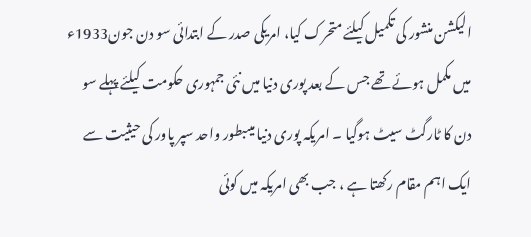الیکشن منشور کی تکمیل کیلئے متحرک کیا، امریکی صدر کے ابتدائی سو دن جون1933ء میں مکمل ہوئے تھے جس کے بعد پوری دنیا میں نئی جمہوری حکومت کیلئے پہلے سو دن کا ٹارگٹ سیٹ ہوگیا ۔ امریکہ پوری دنیا میںبطور واحد سپر پاور کی حیثیت سے ایک اہم مقام رکھتا ہے ، جب بھی امریکہ میں کوئی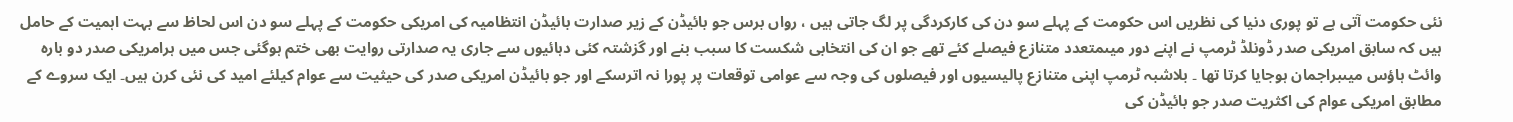نئی حکومت آتی ہے تو پوری دنیا کی نظریں اس حکومت کے پہلے سو دن کی کارکردگی پر لگ جاتی ہیں ، رواں برس جو بائیڈن کے زیر صدارت بائیڈن انتظامیہ کی امریکی حکومت کے پہلے سو دن اس لحاظ سے بہت اہمیت کے حامل ہیں کہ سابق امریکی صدر ڈونلڈ ٹرمپ نے اپنے دور میںمتعدد متنازع فیصلے کئے تھے جو ان کی انتخابی شکست کا سبب بنے اور گزشتہ کئی دہائیوں سے جاری یہ صدارتی روایت بھی ختم ہوگئی جس میں ہرامریکی صدر دو بارہ وائٹ ہاؤس میںبراجمان ہوجایا کرتا تھا ۔ بلاشبہ ٹرمپ اپنی متنازع پالیسیوں اور فیصلوں کی وجہ سے عوامی توقعات پر پورا نہ اترسکے اور جو بائیڈن امریکی صدر کی حیثیت سے عوام کیلئے امید کی نئی کرن ہیں۔ ایک سروے کے مطابق امریکی عوام کی اکثریت صدر جو بائیڈن کی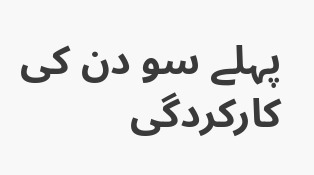پہلے سو دن کی کارکردگی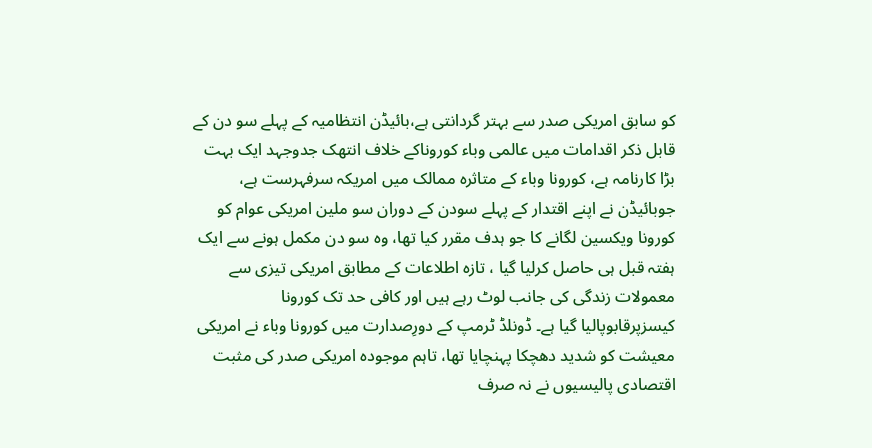کو سابق امریکی صدر سے بہتر گردانتی ہے،بائیڈن انتظامیہ کے پہلے سو دن کے قابل ذکر اقدامات میں عالمی وباء کوروناکے خلاف انتھک جدوجہد ایک بہت بڑا کارنامہ ہے، کورونا وباء کے متاثرہ ممالک میں امریکہ سرفہرست ہے، جوبائیڈن نے اپنے اقتدار کے پہلے سودن کے دوران سو ملین امریکی عوام کو کورونا ویکسین لگانے کا جو ہدف مقرر کیا تھا، وہ سو دن مکمل ہونے سے ایک ہفتہ قبل ہی حاصل کرلیا گیا ، تازہ اطلاعات کے مطابق امریکی تیزی سے معمولات زندگی کی جانب لوٹ رہے ہیں اور کافی حد تک کورونا کیسزپرقابوپالیا گیا ہے۔ ڈونلڈ ٹرمپ کے دورِصدارت میں کورونا وباء نے امریکی معیشت کو شدید دھچکا پہنچایا تھا، تاہم موجودہ امریکی صدر کی مثبت اقتصادی پالیسیوں نے نہ صرف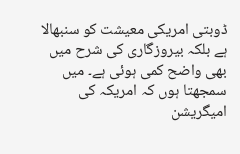ڈوبتی امریکی معیشت کو سنبھالا ہے بلکہ بیروزگاری کی شرح میں بھی واضح کمی ہوئی ہے۔ میں سمجھتا ہوں کہ امریکہ کی امیگریشن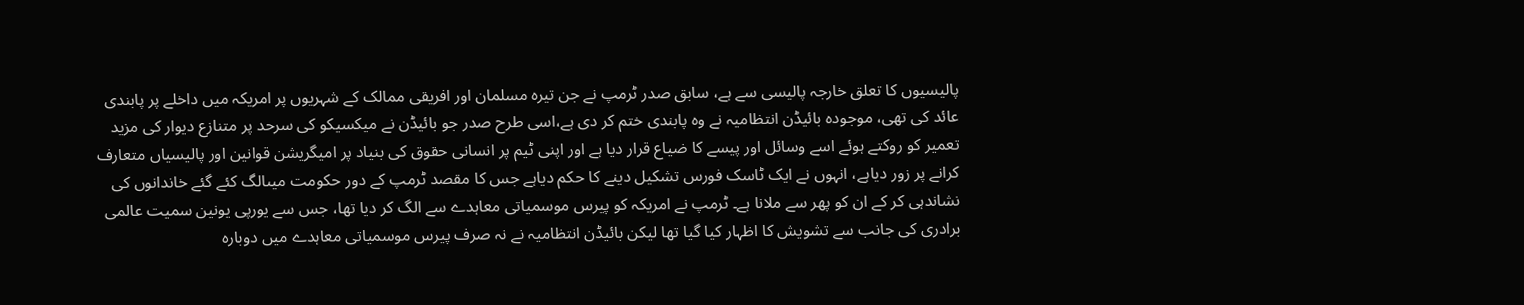پالیسیوں کا تعلق خارجہ پالیسی سے ہے، سابق صدر ٹرمپ نے جن تیرہ مسلمان اور افریقی ممالک کے شہریوں پر امریکہ میں داخلے پر پابندی عائد کی تھی، موجودہ بائیڈن انتظامیہ نے وہ پابندی ختم کر دی ہے،اسی طرح صدر جو بائیڈن نے میکسیکو کی سرحد پر متنازع دیوار کی مزید تعمیر کو روکتے ہوئے اسے وسائل اور پیسے کا ضیاع قرار دیا ہے اور اپنی ٹیم پر انسانی حقوق کی بنیاد پر امیگریشن قوانین اور پالیسیاں متعارف کرانے پر زور دیاہے، انہوں نے ایک ٹاسک فورس تشکیل دینے کا حکم دیاہے جس کا مقصد ٹرمپ کے دور حکومت میںالگ کئے گئے خاندانوں کی نشاندہی کر کے ان کو پھر سے ملانا ہے۔ ٹرمپ نے امریکہ کو پیرس موسمیاتی معاہدے سے الگ کر دیا تھا، جس سے یورپی یونین سمیت عالمی برادری کی جانب سے تشویش کا اظہار کیا گیا تھا لیکن بائیڈن انتظامیہ نے نہ صرف پیرس موسمیاتی معاہدے میں دوبارہ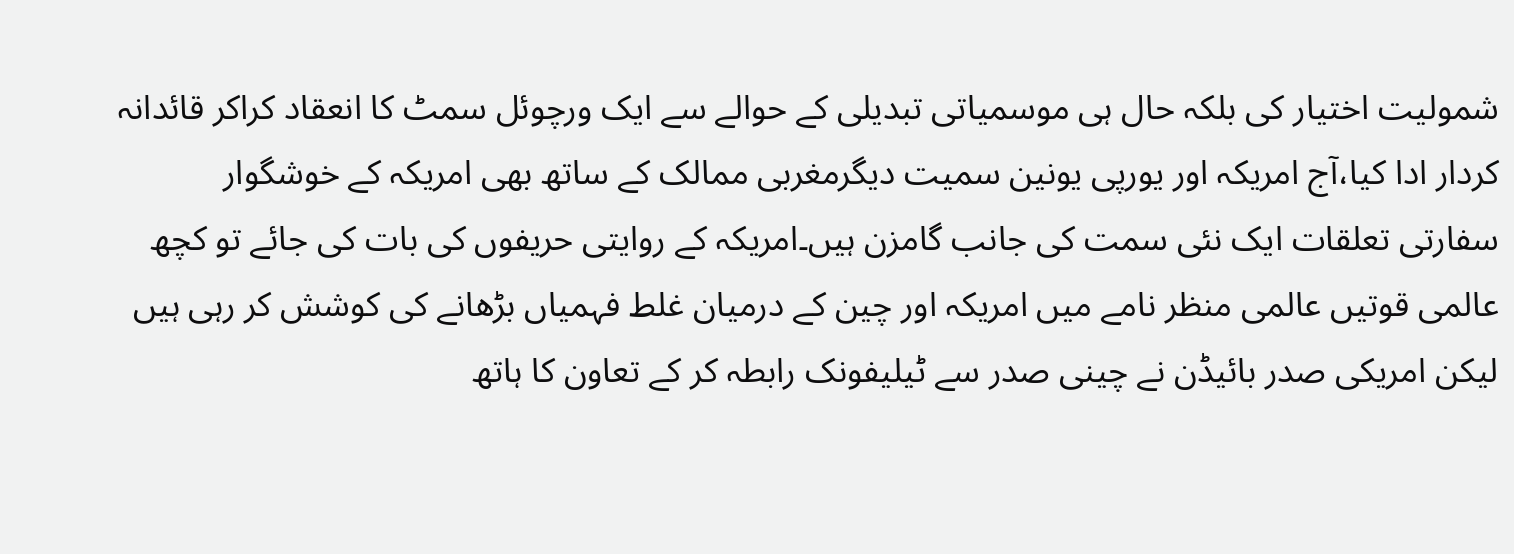شمولیت اختیار کی بلکہ حال ہی موسمیاتی تبدیلی کے حوالے سے ایک ورچوئل سمٹ کا انعقاد کراکر قائدانہ کردار ادا کیا،آج امریکہ اور یورپی یونین سمیت دیگرمغربی ممالک کے ساتھ بھی امریکہ کے خوشگوار سفارتی تعلقات ایک نئی سمت کی جانب گامزن ہیں۔امریکہ کے روایتی حریفوں کی بات کی جائے تو کچھ عالمی قوتیں عالمی منظر نامے میں امریکہ اور چین کے درمیان غلط فہمیاں بڑھانے کی کوشش کر رہی ہیں لیکن امریکی صدر بائیڈن نے چینی صدر سے ٹیلیفونک رابطہ کر کے تعاون کا ہاتھ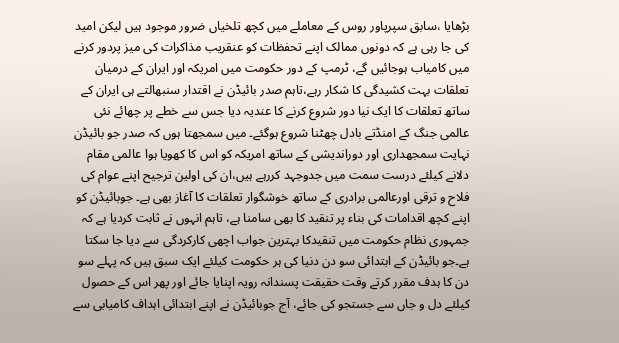بڑھایا ،سابق سپرپاور روس کے معاملے میں کچھ تلخیاں ضرور موجود ہیں لیکن امید کی جا رہی ہے کہ دونوں ممالک اپنے تحفظات کو عنقریب مذاکرات کی میز پردور کرنے میں کامیاب ہوجائیں گے، ٹرمپ کے دور حکومت میں امریکہ اور ایران کے درمیان تعلقات بہت کشیدگی کا شکار رہے،تاہم صدر بائیڈن نے اقتدار سنبھالتے ہی ایران کے ساتھ تعلقات کا ایک نیا دور شروع کرنے کا عندیہ دیا جس سے خطے پر چھائے نئی عالمی جنگ کے امنڈتے بادل چھٹنا شروع ہوگئے۔ میں سمجھتا ہوں کہ صدر جو بائیڈن نہایت سمجھداری اور دوراندیشی کے ساتھ امریکہ کو اس کا کھویا ہوا عالمی مقام دلانے کیلئے درست سمت میں جدوجہد کررہے ہیں،ان کی اولین ترجیح اپنے عوام کی فلاح و ترقی اورعالمی برادری کے ساتھ خوشگوار تعلقات کا آغاز بھی ہے۔ جوبائیڈن کو اپنے کچھ اقدامات کی بناء پر تنقید کا بھی سامنا ہے، تاہم انہوں نے ثابت کردیا ہے کہ جمہوری نظام حکومت میں تنقیدکا بہترین جواب اچھی کارکردگی سے دیا جا سکتا ہے۔جو بائیڈن کے ابتدائی سو دن دنیا کی ہر حکومت کیلئے ایک سبق ہیں کہ پہلے سو دن کا ہدف مقرر کرتے وقت حقیقت پسندانہ رویہ اپنایا جائے اور پھر اس کے حصول کیلئے دل و جاں سے جستجو کی جائے، آج جوبائیڈن نے اپنے ابتدائی اہداف کامیابی سے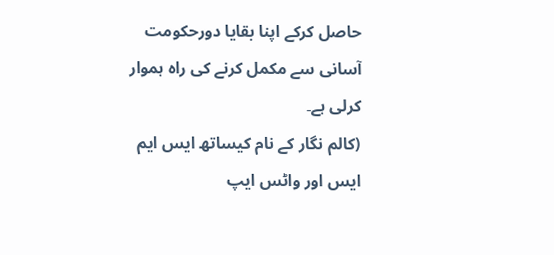حاصل کرکے اپنا بقایا دورحکومت آسانی سے مکمل کرنے کی راہ ہموار کرلی ہے۔
(کالم نگار کے نام کیساتھ ایس ایم ایس اور واٹس ایپ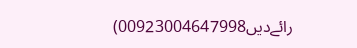رائےدیں00923004647998)